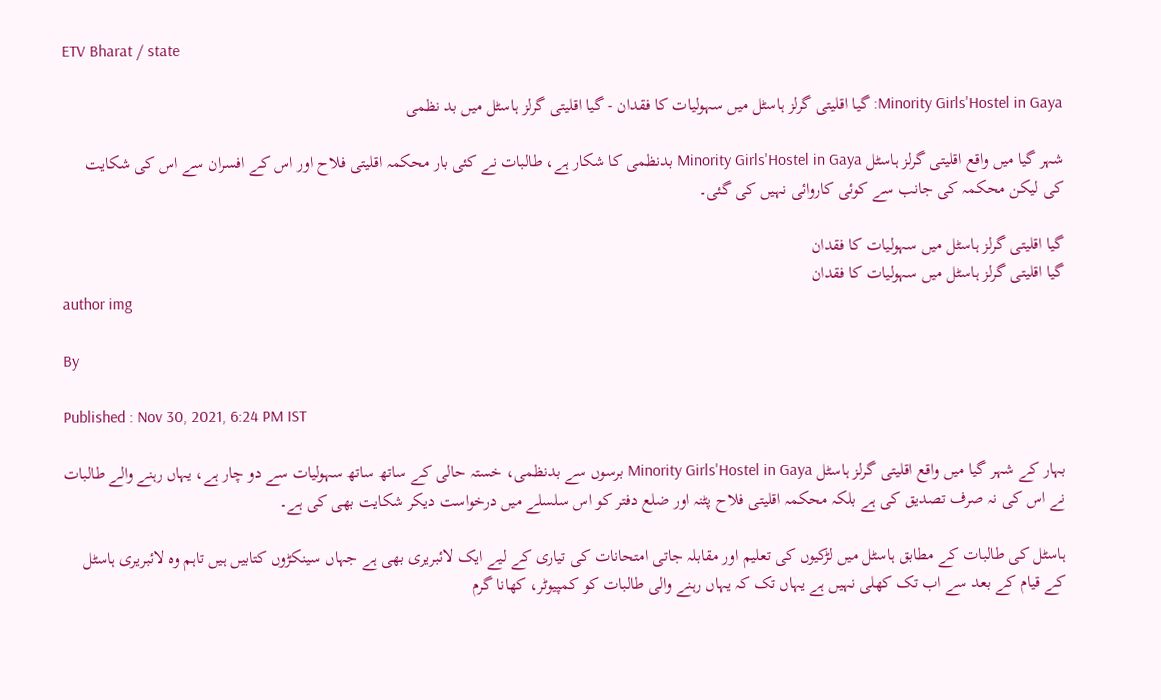ETV Bharat / state

Minority Girls'Hostel in Gaya: گیا اقلیتی گرلز ہاسٹل میں سہولیات کا فقدان - گیا اقلیتی گرلز ہاسٹل میں بد نظمی

شہر گیا میں واقع اقلیتی گرلز ہاسٹل Minority Girls'Hostel in Gaya بدنظمی کا شکار ہے، طالبات نے کئی بار محکمہ اقلیتی فلاح اور اس کے افسران سے اس کی شکایت کی لیکن محکمہ کی جانب سے کوئی کاروائی نہیں کی گئی۔

گیا اقلیتی گرلز ہاسٹل میں سہولیات کا فقدان
گیا اقلیتی گرلز ہاسٹل میں سہولیات کا فقدان
author img

By

Published : Nov 30, 2021, 6:24 PM IST

بہار کے شہر گیا میں واقع اقلیتی گرلز ہاسٹل Minority Girls'Hostel in Gaya برسوں سے بدنظمی، خستہ حالی کے ساتھ ساتھ سہولیات سے دو چار ہے، یہاں رہنے والے طالبات نے اس کی نہ صرف تصدیق کی ہے بلکہ محکمہ اقلیتی فلاح پٹنہ اور ضلع دفتر کو اس سلسلے میں درخواست دیکر شکایت بھی کی ہے۔

ہاسٹل کی طالبات کے مطابق ہاسٹل میں لڑکیوں کی تعلیم اور مقابلہ جاتی امتحانات کی تیاری کے لیے ایک لائبریری بھی ہے جہاں سینکڑوں کتابیں ہیں تاہم وہ لائبریری ہاسٹل کے قیام کے بعد سے اب تک کھلی نہیں ہے یہاں تک کہ یہاں رہنے والی طالبات کو کمپیوٹر، کھانا گرم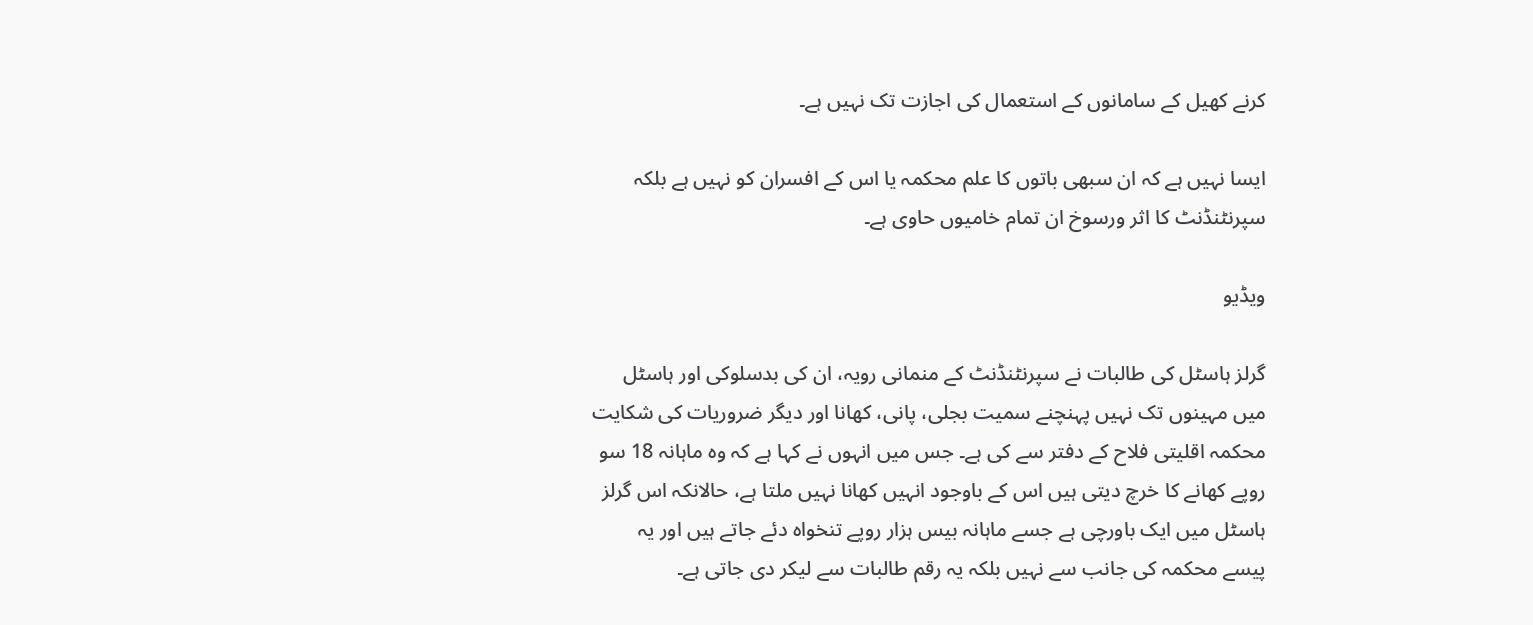کرنے کھیل کے سامانوں کے استعمال کی اجازت تک نہیں ہے۔

ایسا نہیں ہے کہ ان سبھی باتوں کا علم محکمہ یا اس کے افسران کو نہیں ہے بلکہ سپرنٹنڈنٹ کا اثر ورسوخ ان تمام خامیوں حاوی ہے۔

ویڈیو

گرلز ہاسٹل کی طالبات نے سپرنٹنڈنٹ کے منمانی رویہ، ان کی بدسلوکی اور ہاسٹل میں مہینوں تک نہیں پہنچنے سمیت بجلی، پانی، کھانا اور دیگر ضروریات کی شکایت محکمہ اقلیتی فلاح کے دفتر سے کی ہے۔ جس میں انہوں نے کہا ہے کہ وہ ماہانہ 18 سو روپے کھانے کا خرچ دیتی ہیں اس کے باوجود انہیں کھانا نہیں ملتا ہے، حالانکہ اس گرلز ہاسٹل میں ایک باورچی ہے جسے ماہانہ بیس ہزار روپے تنخواہ دئے جاتے ہیں اور یہ پیسے محکمہ کی جانب سے نہیں بلکہ یہ رقم طالبات سے لیکر دی جاتی ہے۔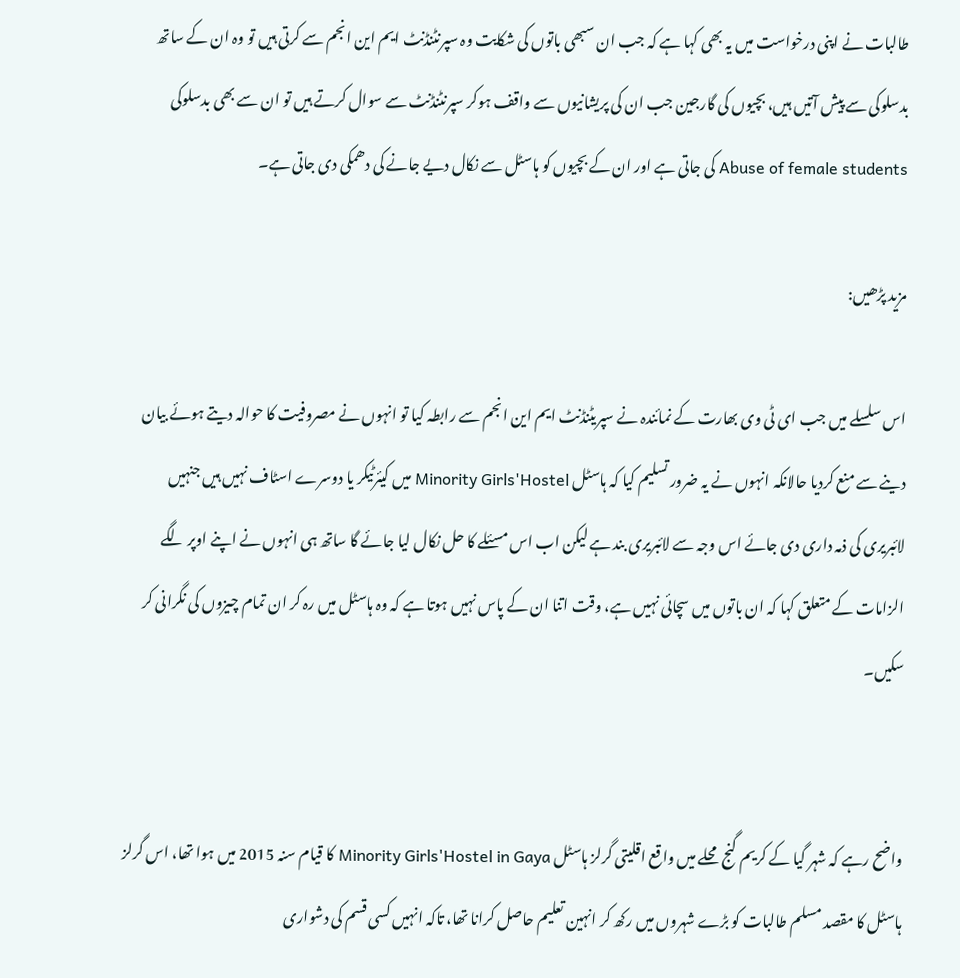طالبات نے اپنی درخواست میں یہ بھی کہا ہے کہ جب ان سبھی باتوں کی شکایت وہ سپرنٹنڈنٹ ایم این انجم سے کرتی ہیں تو وہ ان کے ساتھ بدسلوکی سے پیش آتیں ہیں، بچیوں کی گارجین جب ان کی پریشانیوں سے واقف ہوکر سپرنٹنڈنٹ سے سوال کرتے ہیں تو ان سے بھی بدسلوکی Abuse of female students کی جاتی ہے اور ان کے بچیوں کو ہاسٹل سے نکال دیے جانے کی دھمکی دی جاتی ہے۔

مزید پڑھیں:

اس سلسلے میں جب ای ٹی وی بھارت کے نمائندہ نے سپریٹنڈنٹ ایم این انجم سے رابطہ کیا تو انہوں نے مصروفیت کا حوالہ دیتے ہوئے بیان دینے سے منع کردیا حالانکہ انہوں نے یہ ضرور تسلیم کیا کہ ہاسٹل Minority Girls'Hostel میں کیئرٹیکر یا دوسرے اسٹاف نہیں ہیں جنہیں لائبریری کی ذمہ داری دی جائے اس وجہ سے لائبریری بند ہے لیکن اب اس مسئلے کا حل نکال لیا جائے گا ساتھ ہی انہوں نے اپنے اوپر لگے الزامات کے متعلق کہا کہ ان باتوں میں سچائی نہیں ہے، وقت اتنا ان کے پاس نہیں ہوتا ہے کہ وہ ہاسٹل میں رہ کر ان تمام چیزوں کی نگرانی کر سکیں۔


واضح رہے کہ شہر گیا کے کریم گنج محلے میں واقع اقلیتی گرلز ہاسٹل Minority Girls'Hostel in Gaya کا قیام سنہ 2015 میں ہوا تھا، اس گرلز ہاسٹل کا مقصد مسلم طالبات کو بڑے شہروں میں رکھ کر انہین تعلیم حاصل کرانا تھا، تاکہ انہیں کسی قسم کی دشواری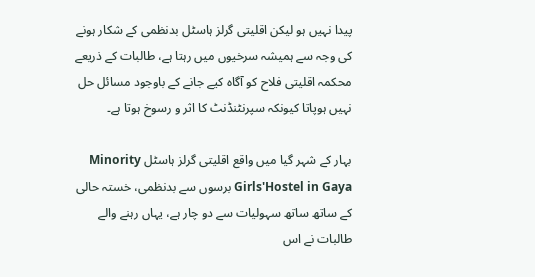پیدا نہیں ہو لیکن اقلیتی گرلز ہاسٹل بدنظمی کے شکار ہونے کی وجہ سے ہمیشہ سرخیوں میں رہتا ہے، طالبات کے ذریعے محکمہ اقلیتی فلاح کو آگاہ کیے جانے کے باوجود مسائل حل نہیں ہوپاتا کیونکہ سپرنٹنڈنٹ کا اثر و رسوخ ہوتا ہے۔

بہار کے شہر گیا میں واقع اقلیتی گرلز ہاسٹل Minority Girls'Hostel in Gaya برسوں سے بدنظمی، خستہ حالی کے ساتھ ساتھ سہولیات سے دو چار ہے، یہاں رہنے والے طالبات نے اس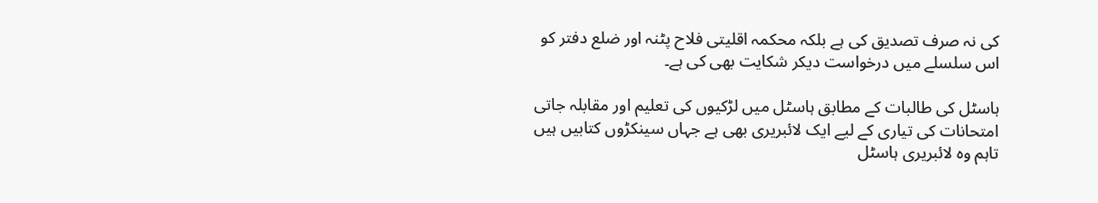کی نہ صرف تصدیق کی ہے بلکہ محکمہ اقلیتی فلاح پٹنہ اور ضلع دفتر کو اس سلسلے میں درخواست دیکر شکایت بھی کی ہے۔

ہاسٹل کی طالبات کے مطابق ہاسٹل میں لڑکیوں کی تعلیم اور مقابلہ جاتی امتحانات کی تیاری کے لیے ایک لائبریری بھی ہے جہاں سینکڑوں کتابیں ہیں تاہم وہ لائبریری ہاسٹل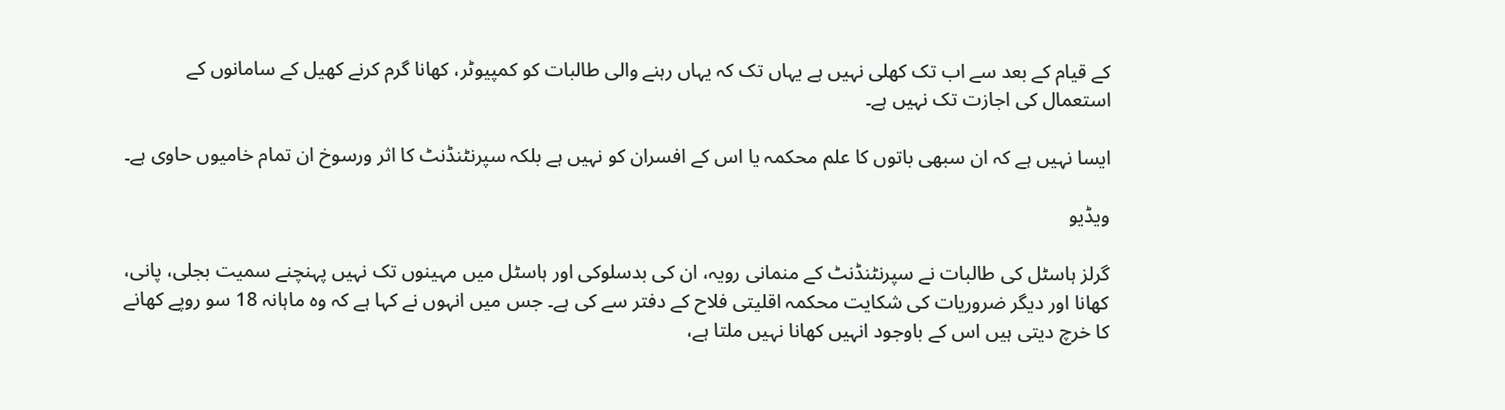کے قیام کے بعد سے اب تک کھلی نہیں ہے یہاں تک کہ یہاں رہنے والی طالبات کو کمپیوٹر، کھانا گرم کرنے کھیل کے سامانوں کے استعمال کی اجازت تک نہیں ہے۔

ایسا نہیں ہے کہ ان سبھی باتوں کا علم محکمہ یا اس کے افسران کو نہیں ہے بلکہ سپرنٹنڈنٹ کا اثر ورسوخ ان تمام خامیوں حاوی ہے۔

ویڈیو

گرلز ہاسٹل کی طالبات نے سپرنٹنڈنٹ کے منمانی رویہ، ان کی بدسلوکی اور ہاسٹل میں مہینوں تک نہیں پہنچنے سمیت بجلی، پانی، کھانا اور دیگر ضروریات کی شکایت محکمہ اقلیتی فلاح کے دفتر سے کی ہے۔ جس میں انہوں نے کہا ہے کہ وہ ماہانہ 18 سو روپے کھانے کا خرچ دیتی ہیں اس کے باوجود انہیں کھانا نہیں ملتا ہے،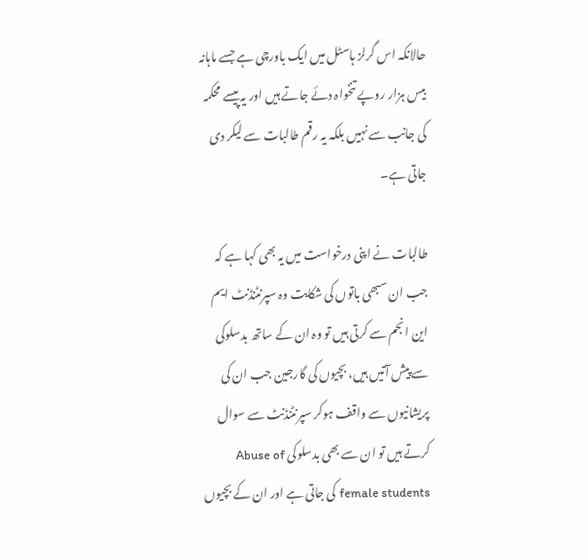حالانکہ اس گرلز ہاسٹل میں ایک باورچی ہے جسے ماہانہ بیس ہزار روپے تنخواہ دئے جاتے ہیں اور یہ پیسے محکمہ کی جانب سے نہیں بلکہ یہ رقم طالبات سے لیکر دی جاتی ہے۔

طالبات نے اپنی درخواست میں یہ بھی کہا ہے کہ جب ان سبھی باتوں کی شکایت وہ سپرنٹنڈنٹ ایم این انجم سے کرتی ہیں تو وہ ان کے ساتھ بدسلوکی سے پیش آتیں ہیں، بچیوں کی گارجین جب ان کی پریشانیوں سے واقف ہوکر سپرنٹنڈنٹ سے سوال کرتے ہیں تو ان سے بھی بدسلوکی Abuse of female students کی جاتی ہے اور ان کے بچیوں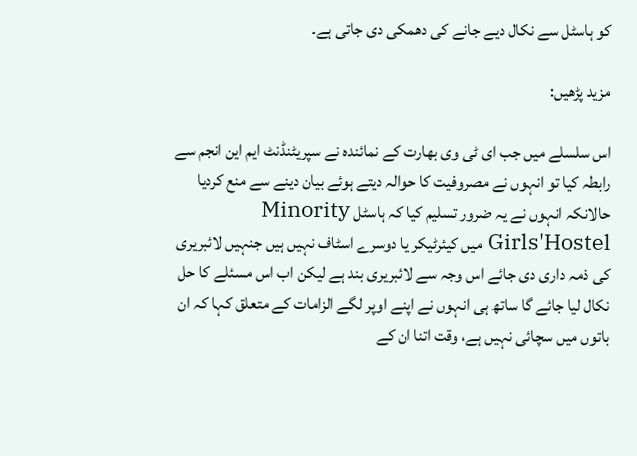کو ہاسٹل سے نکال دیے جانے کی دھمکی دی جاتی ہے۔

مزید پڑھیں:

اس سلسلے میں جب ای ٹی وی بھارت کے نمائندہ نے سپریٹنڈنٹ ایم این انجم سے رابطہ کیا تو انہوں نے مصروفیت کا حوالہ دیتے ہوئے بیان دینے سے منع کردیا حالانکہ انہوں نے یہ ضرور تسلیم کیا کہ ہاسٹل Minority Girls'Hostel میں کیئرٹیکر یا دوسرے اسٹاف نہیں ہیں جنہیں لائبریری کی ذمہ داری دی جائے اس وجہ سے لائبریری بند ہے لیکن اب اس مسئلے کا حل نکال لیا جائے گا ساتھ ہی انہوں نے اپنے اوپر لگے الزامات کے متعلق کہا کہ ان باتوں میں سچائی نہیں ہے، وقت اتنا ان کے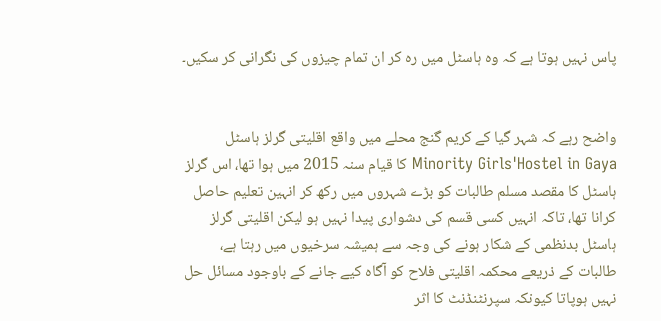پاس نہیں ہوتا ہے کہ وہ ہاسٹل میں رہ کر ان تمام چیزوں کی نگرانی کر سکیں۔


واضح رہے کہ شہر گیا کے کریم گنج محلے میں واقع اقلیتی گرلز ہاسٹل Minority Girls'Hostel in Gaya کا قیام سنہ 2015 میں ہوا تھا، اس گرلز ہاسٹل کا مقصد مسلم طالبات کو بڑے شہروں میں رکھ کر انہین تعلیم حاصل کرانا تھا، تاکہ انہیں کسی قسم کی دشواری پیدا نہیں ہو لیکن اقلیتی گرلز ہاسٹل بدنظمی کے شکار ہونے کی وجہ سے ہمیشہ سرخیوں میں رہتا ہے، طالبات کے ذریعے محکمہ اقلیتی فلاح کو آگاہ کیے جانے کے باوجود مسائل حل نہیں ہوپاتا کیونکہ سپرنٹنڈنٹ کا اثر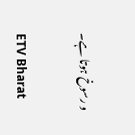و رسوخ ہوتا ہے۔

ETV Bharat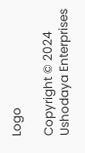Logo

Copyright © 2024 Ushodaya Enterprises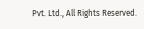Pvt. Ltd., All Rights Reserved.